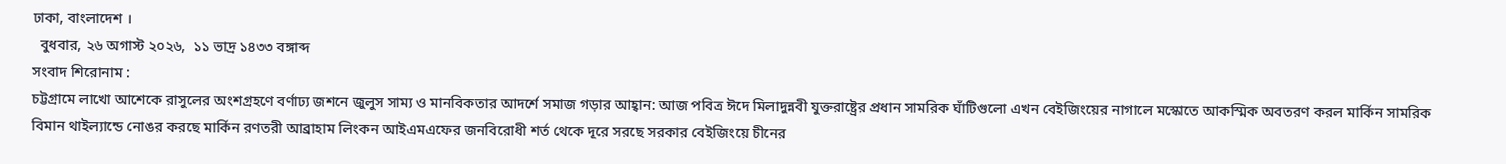ঢাকা, বাংলাদেশ ।
  বুধবার, ২৬ অগাস্ট ২০২৬,  ১১ ভাদ্র ১৪৩৩ বঙ্গাব্দ
সংবাদ শিরোনাম :
চট্টগ্রামে লাখো আশেকে রাসুলের অংশগ্রহণে বর্ণাঢ্য জশনে জুলুস সাম্য ও মানবিকতার আদর্শে সমাজ গড়ার আহ্বান: আজ পবিত্র ঈদে মিলাদুন্নবী যুক্তরাষ্ট্রের প্রধান সামরিক ঘাঁটিগুলো এখন বেইজিংয়ের নাগালে মস্কোতে আকস্মিক অবতরণ করল মার্কিন সামরিক বিমান থাইল্যান্ডে নোঙর করছে মার্কিন রণতরী আব্রাহাম লিংকন আইএমএফের জনবিরোধী শর্ত থেকে দূরে সরছে সরকার বেইজিংয়ে চীনের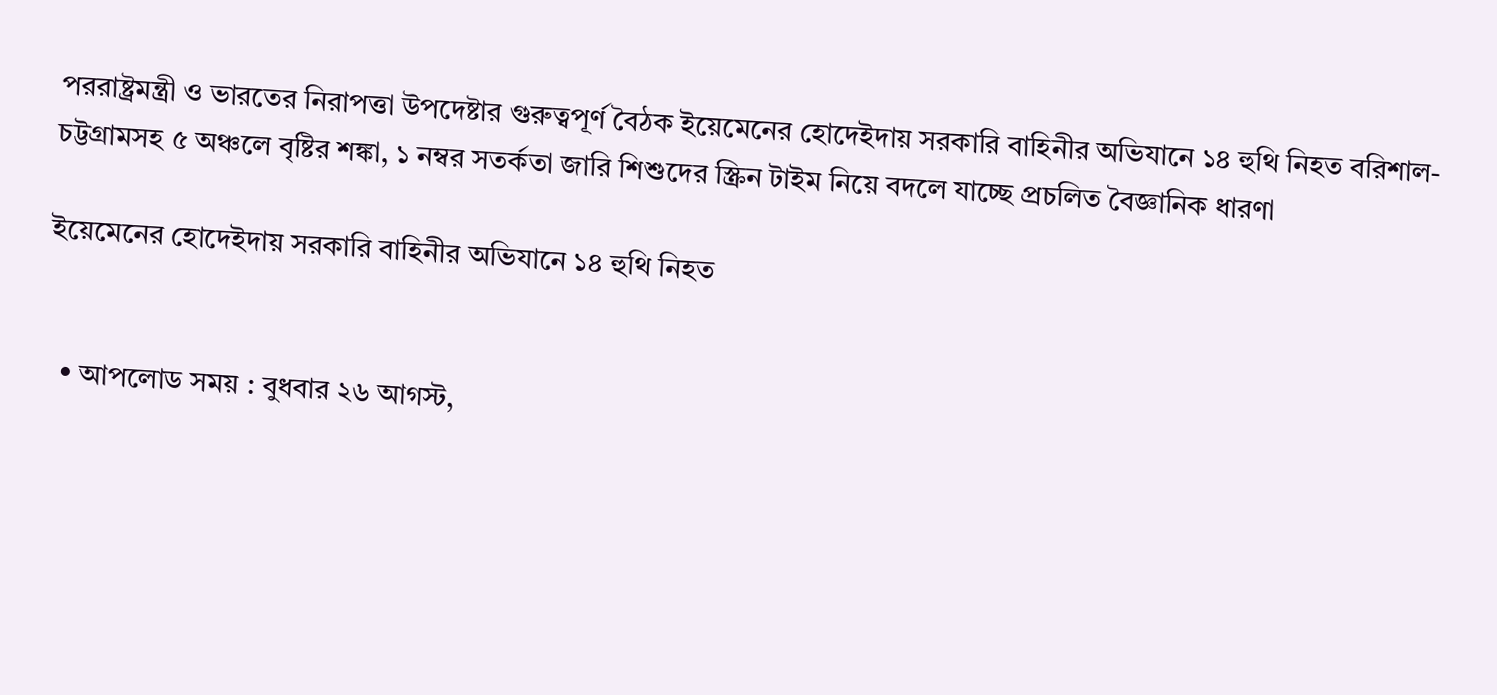পররাষ্ট্রমন্ত্রী ও ভারতের নিরাপত্তা উপদেষ্টার গুরুত্বপূর্ণ বৈঠক ইয়েমেনের হোদেইদায় সরকারি বাহিনীর অভিযানে ১৪ হুথি নিহত বরিশাল-চট্টগ্রামসহ ৫ অঞ্চলে বৃষ্টির শঙ্কা, ১ নম্বর সতর্কতা জারি শিশুদের স্ক্রিন টাইম নিয়ে বদলে যাচ্ছে প্রচলিত বৈজ্ঞানিক ধারণা

ইয়েমেনের হোদেইদায় সরকারি বাহিনীর অভিযানে ১৪ হুথি নিহত


  • আপলোড সময় : বুধবার ২৬ আগস্ট,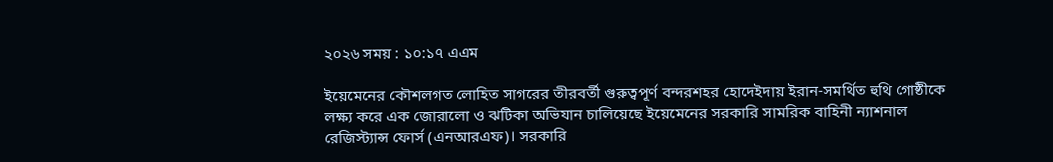২০২৬ সময় : ১০:১৭ এএম

ইয়েমেনের কৌশলগত লোহিত সাগরের তীরবর্তী গুরুত্বপূর্ণ বন্দরশহর হোদেইদায় ইরান-সমর্থিত হুথি গোষ্ঠীকে লক্ষ্য করে এক জোরালো ও ঝটিকা অভিযান চালিয়েছে ইয়েমেনের সরকারি সামরিক বাহিনী ন্যাশনাল রেজিস্ট্যান্স ফোর্স (এনআরএফ)। সরকারি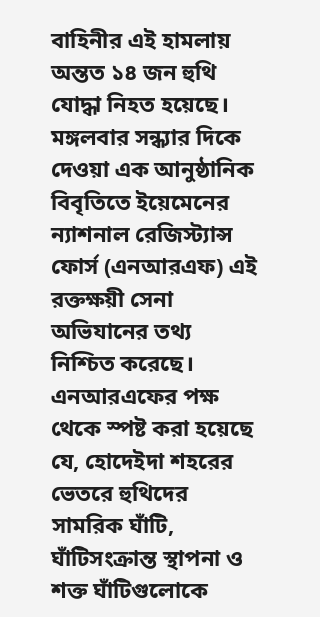বাহিনীর এই হামলায় অন্তত ১৪ জন হুথি যোদ্ধা নিহত হয়েছে। মঙ্গলবার সন্ধ্যার দিকে দেওয়া এক আনুষ্ঠানিক বিবৃতিতে ইয়েমেনের ন্যাশনাল রেজিস্ট্যান্স ফোর্স (এনআরএফ) এই রক্তক্ষয়ী সেনা অভিযানের তথ্য নিশ্চিত করেছে। এনআরএফের পক্ষ থেকে স্পষ্ট করা হয়েছে যে, হোদেইদা শহরের ভেতরে হুথিদের সামরিক ঘাঁটি, ঘাঁটিসংক্রান্ত স্থাপনা ও শক্ত ঘাঁটিগুলোকে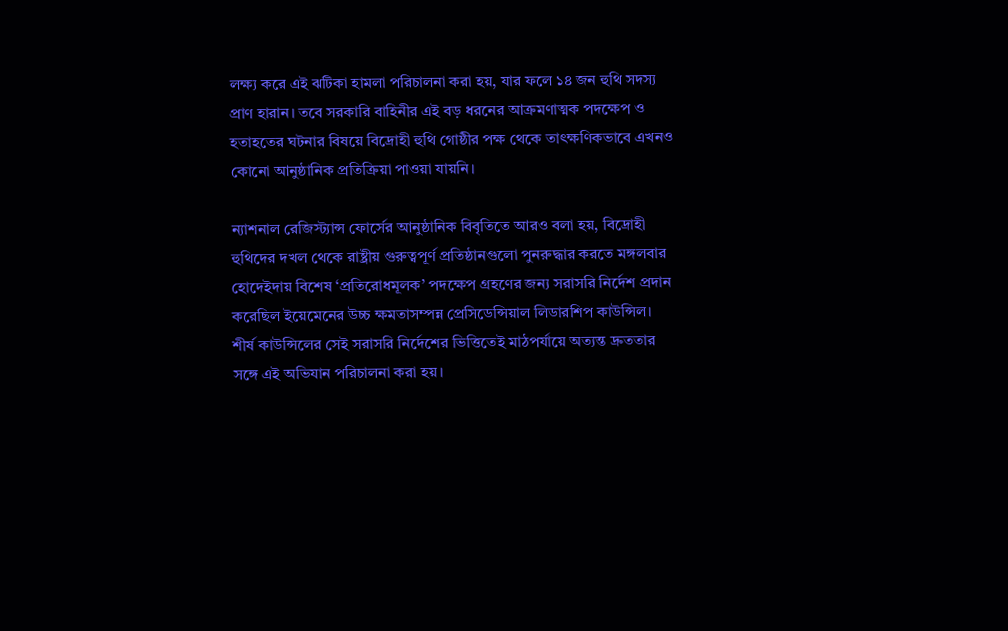লক্ষ্য করে এই ঝটিকা হামলা পরিচালনা করা হয়, যার ফলে ১৪ জন হুথি সদস্য প্রাণ হারান। তবে সরকারি বাহিনীর এই বড় ধরনের আক্রমণাত্মক পদক্ষেপ ও হতাহতের ঘটনার বিষয়ে বিদ্রোহী হুথি গোষ্ঠীর পক্ষ থেকে তাৎক্ষণিকভাবে এখনও কোনো আনুষ্ঠানিক প্রতিক্রিয়া পাওয়া যায়নি।

ন্যাশনাল রেজিস্ট্যান্স ফোর্সের আনুষ্ঠানিক বিবৃতিতে আরও বলা হয়, বিদ্রোহী হুথিদের দখল থেকে রাষ্ট্রীয় গুরুত্বপূর্ণ প্রতিষ্ঠানগুলো পুনরুদ্ধার করতে মঙ্গলবার হোদেইদায় বিশেষ ‘প্রতিরোধমূলক’ পদক্ষেপ গ্রহণের জন্য সরাসরি নির্দেশ প্রদান করেছিল ইয়েমেনের উচ্চ ক্ষমতাসম্পন্ন প্রেসিডেন্সিয়াল লিডারশিপ কাউন্সিল। শীর্ষ কাউন্সিলের সেই সরাসরি নির্দেশের ভিত্তিতেই মাঠপর্যায়ে অত্যন্ত দ্রুততার সঙ্গে এই অভিযান পরিচালনা করা হয়।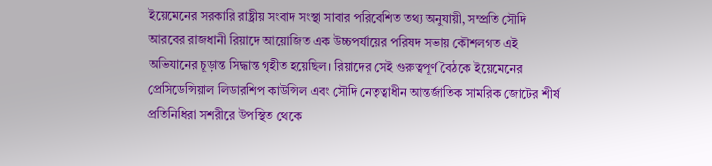ইয়েমেনের সরকারি রাষ্ট্রীয় সংবাদ সংস্থা সাবার পরিবেশিত তথ্য অনুযায়ী, সম্প্রতি সৌদি আরবের রাজধানী রিয়াদে আয়োজিত এক উচ্চপর্যায়ের পরিষদ সভায় কৌশলগত এই অভিযানের চূড়ান্ত সিদ্ধান্ত গৃহীত হয়েছিল। রিয়াদের সেই গুরুত্বপূর্ণ বৈঠকে ইয়েমেনের প্রেসিডেন্সিয়াল লিডারশিপ কাউন্সিল এবং সৌদি নেতৃত্বাধীন আন্তর্জাতিক সামরিক জোটের শীর্ষ প্রতিনিধিরা সশরীরে উপস্থিত থেকে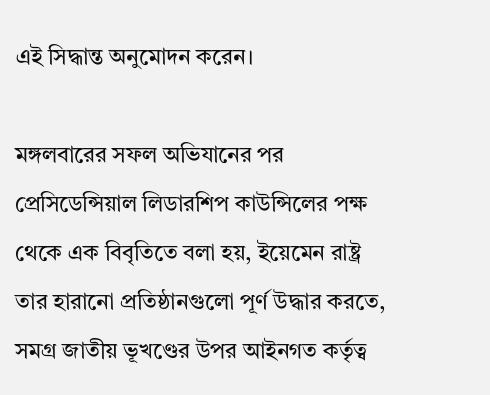এই সিদ্ধান্ত অনুমোদন করেন।

মঙ্গলবারের সফল অভিযানের পর প্রেসিডেন্সিয়াল লিডারশিপ কাউন্সিলের পক্ষ থেকে এক বিবৃতিতে বলা হয়, ইয়েমেন রাষ্ট্র তার হারানো প্রতিষ্ঠানগুলো পূর্ণ উদ্ধার করতে, সমগ্র জাতীয় ভূখণ্ডের উপর আইনগত কর্তৃত্ব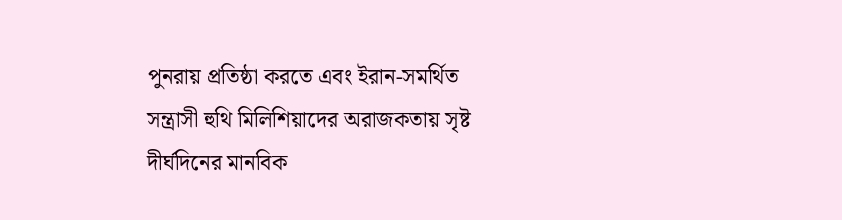পুনরায় প্রতিষ্ঠা করতে এবং ইরান-সমর্থিত সন্ত্রাসী হুথি মিলিশিয়াদের অরাজকতায় সৃষ্ট দীর্ঘদিনের মানবিক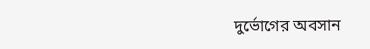দুর্ভোগের অবসান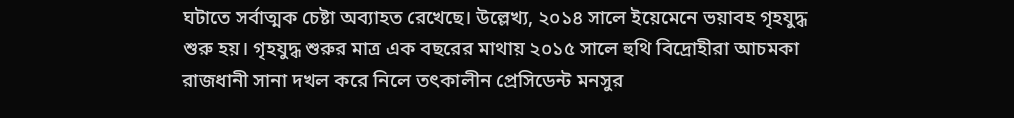ঘটাতে সর্বাত্মক চেষ্টা অব্যাহত রেখেছে। উল্লেখ্য, ২০১৪ সালে ইয়েমেনে ভয়াবহ গৃহযুদ্ধ শুরু হয়। গৃহযুদ্ধ শুরুর মাত্র এক বছরের মাথায় ২০১৫ সালে হুথি বিদ্রোহীরা আচমকা রাজধানী সানা দখল করে নিলে তৎকালীন প্রেসিডেন্ট মনসুর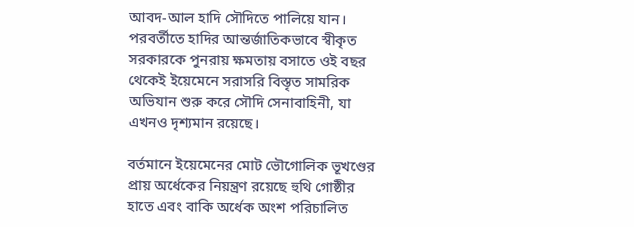আবদ-আল হাদি সৌদিতে পালিয়ে যান। পরবর্তীতে হাদির আন্তর্জাতিকভাবে স্বীকৃত সরকারকে পুনরায় ক্ষমতায় বসাতে ওই বছর থেকেই ইয়েমেনে সরাসরি বিস্তৃত সামরিক অভিযান শুরু করে সৌদি সেনাবাহিনী, যা এখনও দৃশ্যমান রয়েছে।

বর্তমানে ইয়েমেনের মোট ভৌগোলিক ভূখণ্ডের প্রায় অর্ধেকের নিয়ন্ত্রণ রয়েছে হুথি গোষ্ঠীর হাতে এবং বাকি অর্ধেক অংশ পরিচালিত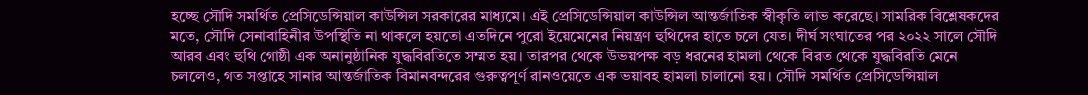হচ্ছে সৌদি সমর্থিত প্রেসিডেন্সিয়াল কাউন্সিল সরকারের মাধ্যমে। এই প্রেসিডেন্সিয়াল কাউন্সিল আন্তর্জাতিক স্বীকৃতি লাভ করেছে। সামরিক বিশ্লেষকদের মতে, সৌদি সেনাবাহিনীর উপস্থিতি না থাকলে হয়তো এতদিনে পুরো ইয়েমেনের নিয়ন্ত্রণ হুথিদের হাতে চলে যেত। দীর্ঘ সংঘাতের পর ২০২২ সালে সৌদি আরব এবং হুথি গোষ্ঠী এক অনানুষ্ঠানিক যুদ্ধবিরতিতে সম্মত হয়। তারপর থেকে উভয়পক্ষ বড় ধরনের হামলা থেকে বিরত থেকে যুদ্ধবিরতি মেনে চললেও, গত সপ্তাহে সানার আন্তর্জাতিক বিমানবন্দরের গুরুত্বপূর্ণ রানওয়েতে এক ভয়াবহ হামলা চালানো হয়। সৌদি সমর্থিত প্রেসিডেন্সিয়াল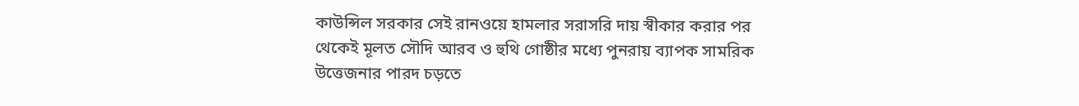কাউন্সিল সরকার সেই রানওয়ে হামলার সরাসরি দায় স্বীকার করার পর থেকেই মূলত সৌদি আরব ও হুথি গোষ্ঠীর মধ্যে পুনরায় ব্যাপক সামরিক উত্তেজনার পারদ চড়তে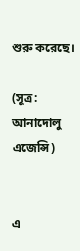শুরু করেছে।

(সূত্র: আনাদোলু এজেন্সি)


এ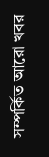সম্পর্কিত আরো খবর